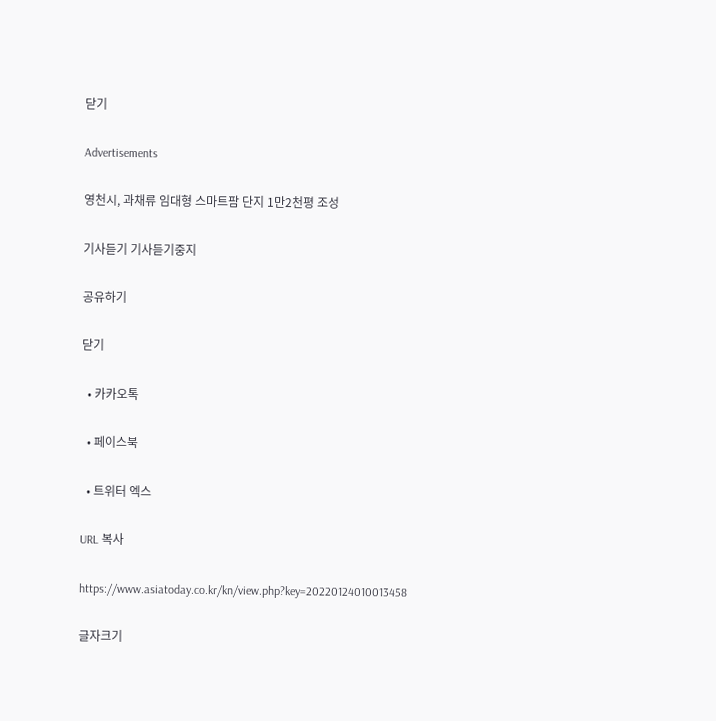닫기

Advertisements

영천시, 과채류 임대형 스마트팜 단지 1만2천평 조성

기사듣기 기사듣기중지

공유하기

닫기

  • 카카오톡

  • 페이스북

  • 트위터 엑스

URL 복사

https://www.asiatoday.co.kr/kn/view.php?key=20220124010013458

글자크기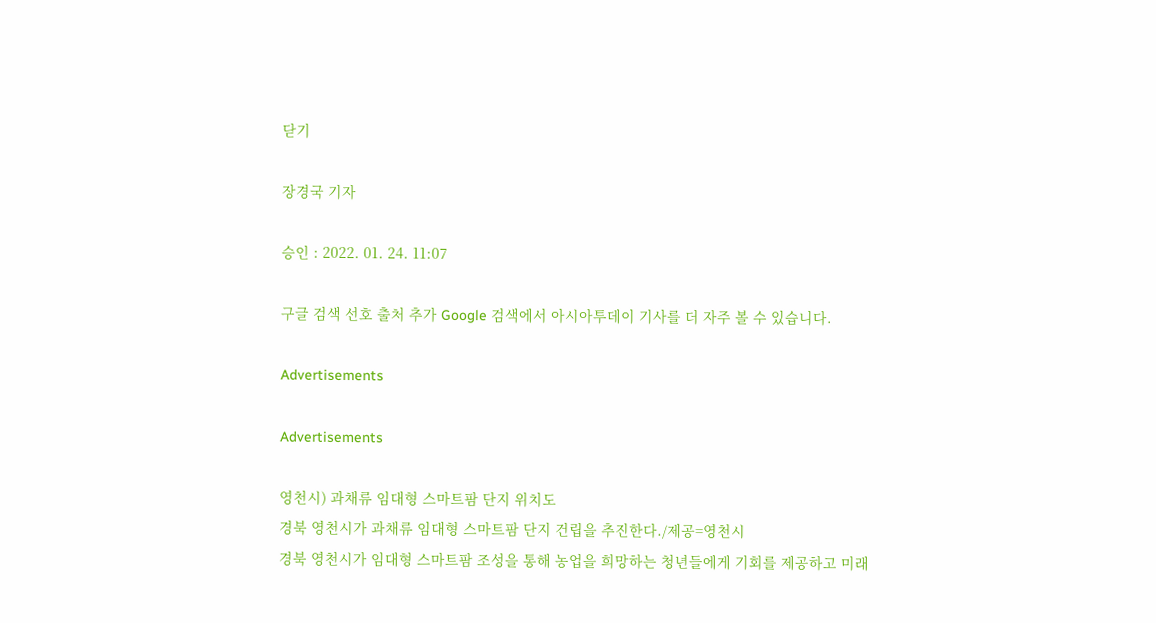닫기

장경국 기자

승인 : 2022. 01. 24. 11:07

구글 검색 선호 출처 추가 Google 검색에서 아시아투데이 기사를 더 자주 볼 수 있습니다.

Advertisements

Advertisements

영천시) 과채류 임대형 스마트팜 단지 위치도
경북 영천시가 과채류 임대형 스마트팜 단지 건립을 추진한다./제공=영천시
경북 영천시가 임대형 스마트팜 조성을 통해 농업을 희망하는 청년들에게 기회를 제공하고 미래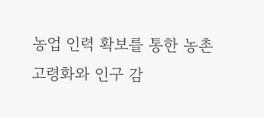농업 인력 확보를 통한 농촌 고령화와 인구 감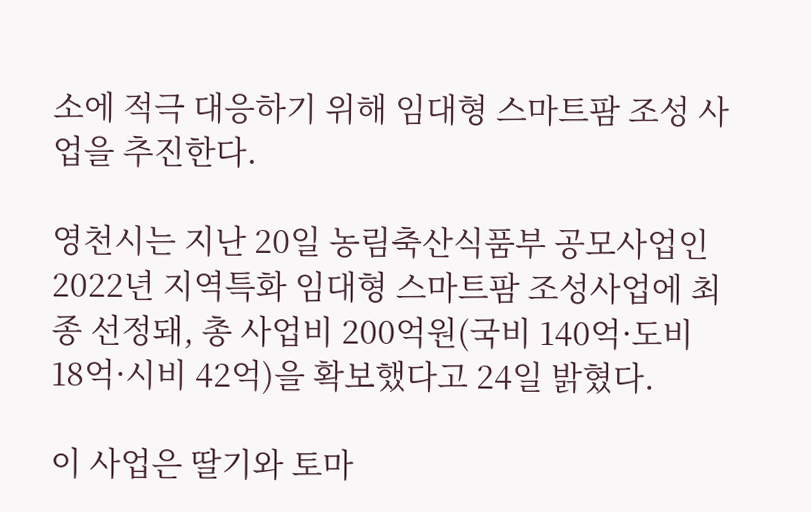소에 적극 대응하기 위해 임대형 스마트팜 조성 사업을 추진한다.

영천시는 지난 20일 농림축산식품부 공모사업인 2022년 지역특화 임대형 스마트팜 조성사업에 최종 선정돼, 총 사업비 200억원(국비 140억·도비 18억·시비 42억)을 확보했다고 24일 밝혔다.

이 사업은 딸기와 토마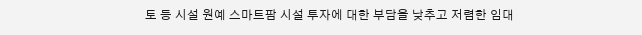토 등 시설 원예 스마트팜 시설 투자에 대한 부담을 낮추고 저렴한 임대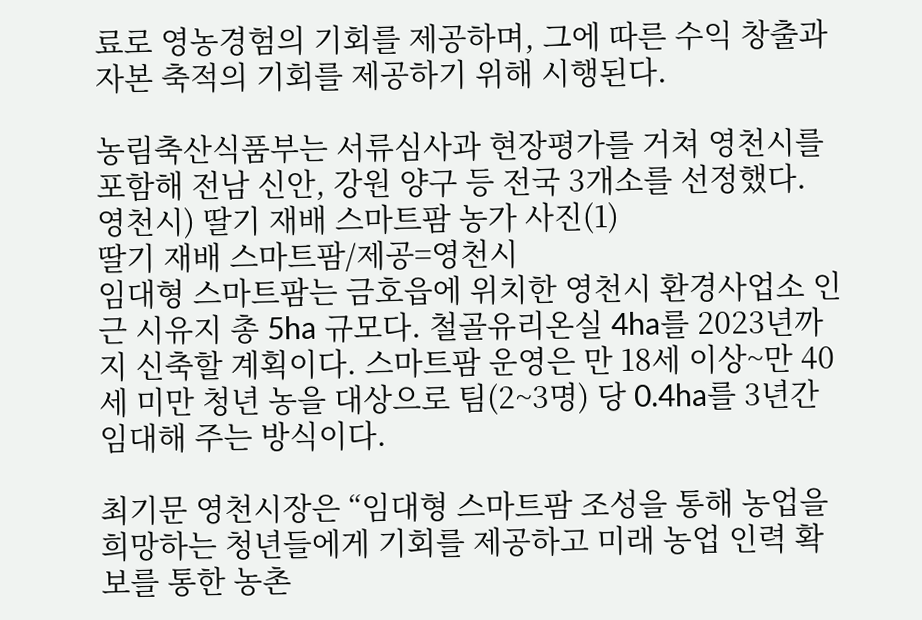료로 영농경험의 기회를 제공하며, 그에 따른 수익 창출과 자본 축적의 기회를 제공하기 위해 시행된다.

농림축산식품부는 서류심사과 현장평가를 거쳐 영천시를 포함해 전남 신안, 강원 양구 등 전국 3개소를 선정했다.
영천시) 딸기 재배 스마트팜 농가 사진(1)
딸기 재배 스마트팜/제공=영천시
임대형 스마트팜는 금호읍에 위치한 영천시 환경사업소 인근 시유지 총 5ha 규모다. 철골유리온실 4ha를 2023년까지 신축할 계획이다. 스마트팜 운영은 만 18세 이상~만 40세 미만 청년 농을 대상으로 팀(2~3명) 당 0.4ha를 3년간 임대해 주는 방식이다.

최기문 영천시장은 “임대형 스마트팜 조성을 통해 농업을 희망하는 청년들에게 기회를 제공하고 미래 농업 인력 확보를 통한 농촌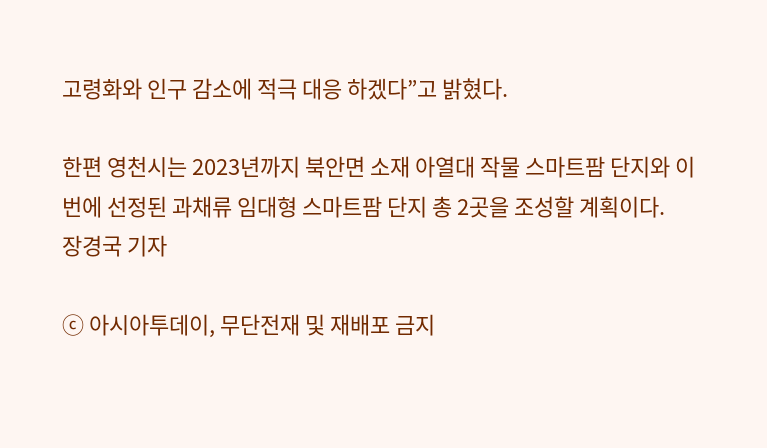고령화와 인구 감소에 적극 대응 하겠다”고 밝혔다.

한편 영천시는 2023년까지 북안면 소재 아열대 작물 스마트팜 단지와 이번에 선정된 과채류 임대형 스마트팜 단지 총 2곳을 조성할 계획이다.
장경국 기자

ⓒ 아시아투데이, 무단전재 및 재배포 금지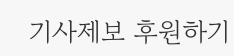기사제보 후원하기